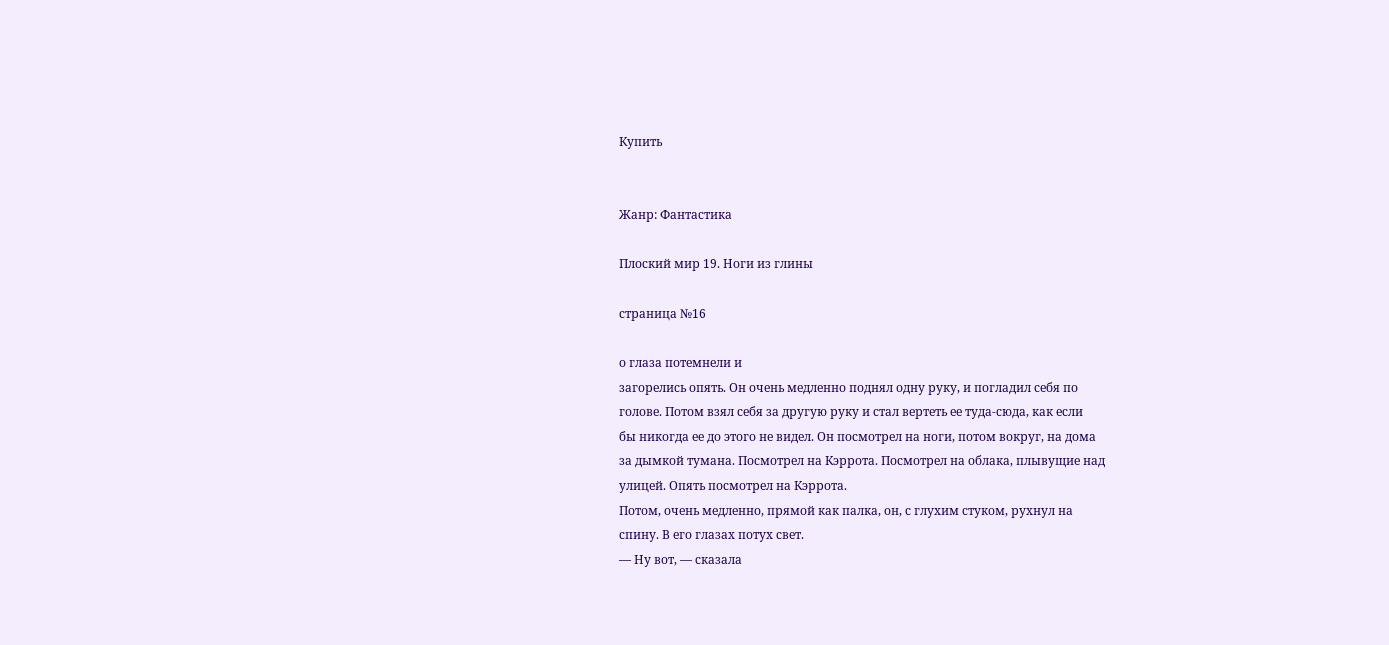Купить


Жанр: Фантастика

Плоский мир 19. Ноги из глины

страница №16

о глаза потемнели и
загорелись опять. Он очень медленно поднял одну руку, и погладил себя по
голове. Потом взял себя за другую руку и стал вертеть ее туда-сюда, как если
бы никогда ее до этого не видел. Он посмотрел на ноги, потом вокруг, на дома
за дымкой тумана. Посмотрел на Кэррота. Посмотрел на облака, плывущие над
улицей. Опять посмотрел на Кэррота.
Потом, очень медленно, прямой как палка, он, с глухим стуком, рухнул на
спину. В его глазах потух свет.
— Ну вот, — сказала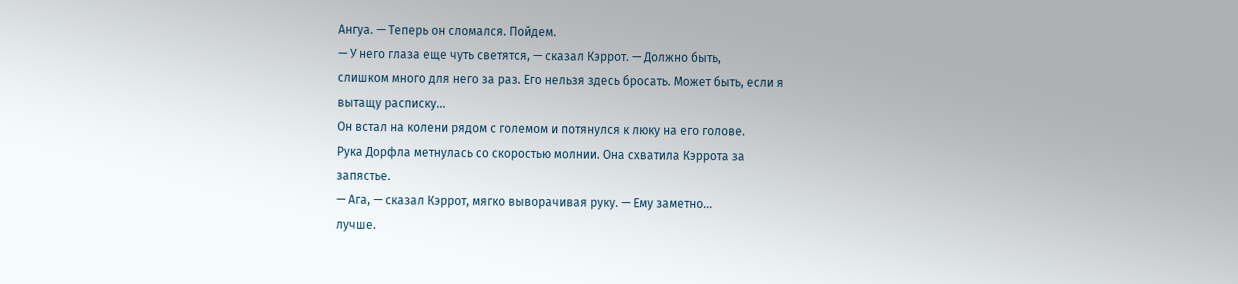Ангуа. — Теперь он сломался. Пойдем.
— У него глаза еще чуть светятся, — сказал Кэррот. — Должно быть,
слишком много для него за раз. Его нельзя здесь бросать. Может быть, если я
вытащу расписку...
Он встал на колени рядом с големом и потянулся к люку на его голове.
Рука Дорфла метнулась со скоростью молнии. Она схватила Кэррота за
запястье.
— Ага, — сказал Кэррот, мягко выворачивая руку. — Ему заметно...
лучше.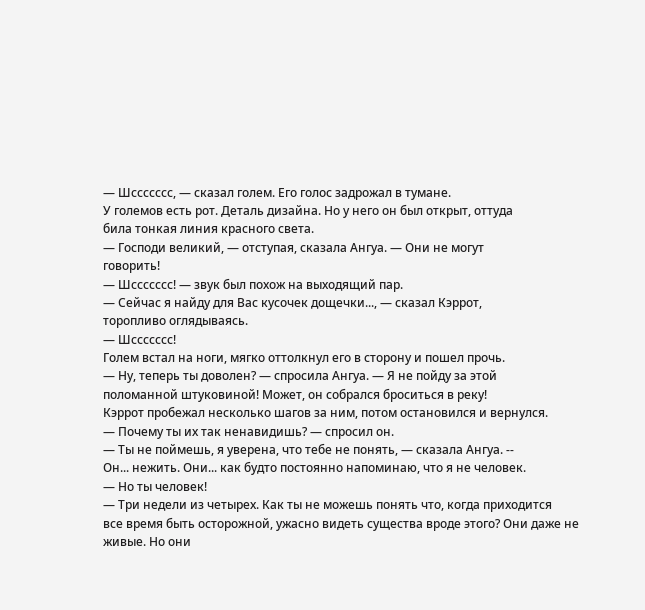— Шссссссс, — сказал голем. Его голос задрожал в тумане.
У големов есть рот. Деталь дизайна. Но у него он был открыт, оттуда
била тонкая линия красного света.
— Господи великий, — отступая, сказала Ангуа. — Они не могут
говорить!
— Шссссссс! — звук был похож на выходящий пар.
— Сейчас я найду для Вас кусочек дощечки..., — сказал Кэррот,
торопливо оглядываясь.
— Шссссссс!
Голем встал на ноги, мягко оттолкнул его в сторону и пошел прочь.
— Ну, теперь ты доволен? — спросила Ангуа. — Я не пойду за этой
поломанной штуковиной! Может, он собрался броситься в реку!
Кэррот пробежал несколько шагов за ним, потом остановился и вернулся.
— Почему ты их так ненавидишь? — спросил он.
— Ты не поймешь, я уверена, что тебе не понять, — сказала Ангуа. --
Он... нежить. Они... как будто постоянно напоминаю, что я не человек.
— Но ты человек!
— Три недели из четырех. Как ты не можешь понять что, когда приходится
все время быть осторожной, ужасно видеть существа вроде этого? Они даже не
живые. Но они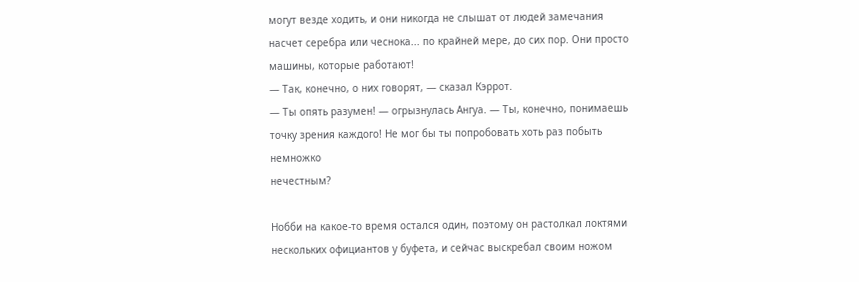могут везде ходить, и они никогда не слышат от людей замечания
насчет серебра или чеснока... по крайней мере, до сих пор. Они просто
машины, которые работают!
— Так, конечно, о них говорят, — сказал Кэррот.
— Ты опять разумен! — огрызнулась Ангуа. — Ты, конечно, понимаешь
точку зрения каждого! Не мог бы ты попробовать хоть раз побыть немножко
нечестным?

Нобби на какое-то время остался один, поэтому он растолкал локтями
нескольких официантов у буфета, и сейчас выскребал своим ножом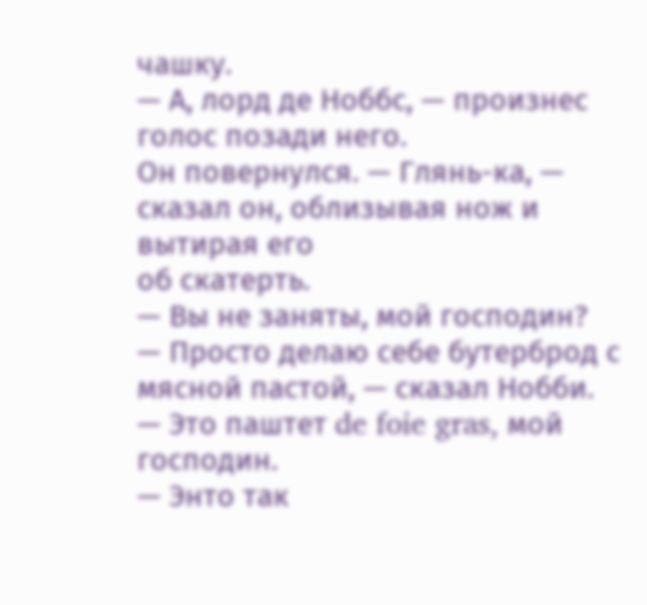чашку.
— А, лорд де Ноббс, — произнес голос позади него.
Он повернулся. — Глянь-ка, — сказал он, облизывая нож и вытирая его
об скатерть.
— Вы не заняты, мой господин?
— Просто делаю себе бутерброд с мясной пастой, — сказал Нобби.
— Это паштет de foie gras, мой господин.
— Энто так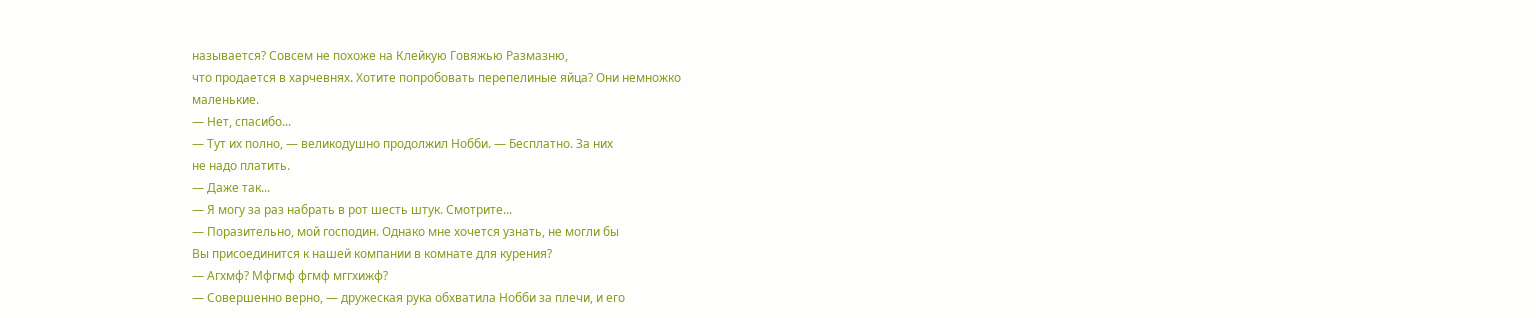называется? Совсем не похоже на Клейкую Говяжью Размазню,
что продается в харчевнях. Хотите попробовать перепелиные яйца? Они немножко
маленькие.
— Нет, спасибо...
— Тут их полно, — великодушно продолжил Нобби. — Бесплатно. За них
не надо платить.
— Даже так...
— Я могу за раз набрать в рот шесть штук. Смотрите...
— Поразительно, мой господин. Однако мне хочется узнать, не могли бы
Вы присоединится к нашей компании в комнате для курения?
— Агхмф? Мфгмф фгмф мггхижф?
— Совершенно верно, — дружеская рука обхватила Нобби за плечи, и его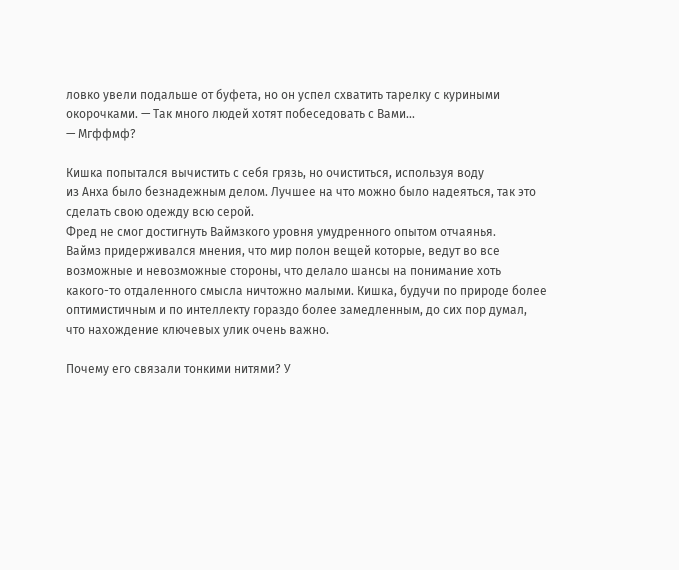ловко увели подальше от буфета, но он успел схватить тарелку с куриными
окорочками. — Так много людей хотят побеседовать с Вами...
— Мгффмф?

Кишка попытался вычистить с себя грязь, но очиститься, используя воду
из Анха было безнадежным делом. Лучшее на что можно было надеяться, так это
сделать свою одежду всю серой.
Фред не смог достигнуть Ваймзкого уровня умудренного опытом отчаянья.
Ваймз придерживался мнения, что мир полон вещей которые, ведут во все
возможные и невозможные стороны, что делало шансы на понимание хоть
какого-то отдаленного смысла ничтожно малыми. Кишка, будучи по природе более
оптимистичным и по интеллекту гораздо более замедленным, до сих пор думал,
что нахождение ключевых улик очень важно.

Почему его связали тонкими нитями? У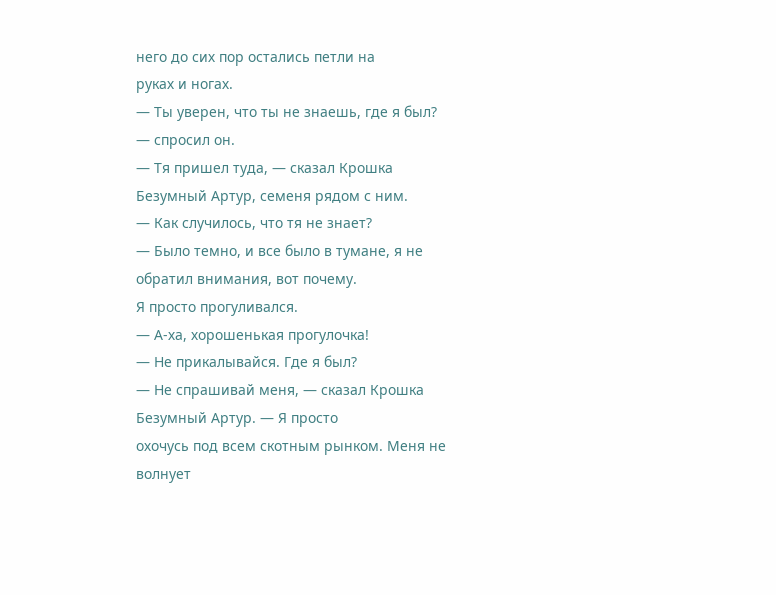него до сих пор остались петли на
руках и ногах.
— Ты уверен, что ты не знаешь, где я был? — спросил он.
— Тя пришел туда, — сказал Крошка Безумный Артур, семеня рядом с ним.
— Как случилось, что тя не знает?
— Было темно, и все было в тумане, я не обратил внимания, вот почему.
Я просто прогуливался.
— А-ха, хорошенькая прогулочка!
— Не прикалывайся. Где я был?
— Не спрашивай меня, — сказал Крошка Безумный Артур. — Я просто
охочусь под всем скотным рынком. Меня не волнует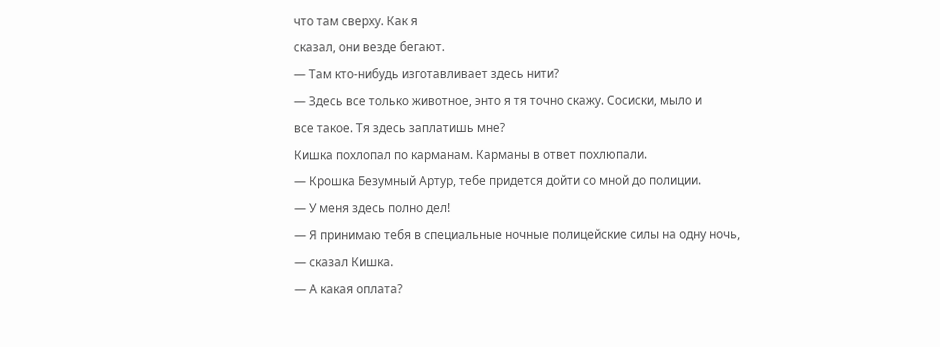что там сверху. Как я
сказал, они везде бегают.
— Там кто-нибудь изготавливает здесь нити?
— Здесь все только животное, энто я тя точно скажу. Сосиски, мыло и
все такое. Тя здесь заплатишь мне?
Кишка похлопал по карманам. Карманы в ответ похлюпали.
— Крошка Безумный Артур, тебе придется дойти со мной до полиции.
— У меня здесь полно дел!
— Я принимаю тебя в специальные ночные полицейские силы на одну ночь,
— сказал Кишка.
— А какая оплата?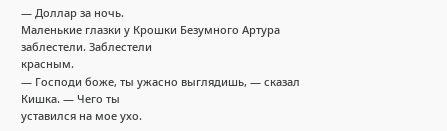— Доллар за ночь.
Маленькие глазки у Крошки Безумного Артура заблестели. Заблестели
красным.
— Господи боже, ты ужасно выглядишь, — сказал Кишка. — Чего ты
уставился на мое ухо.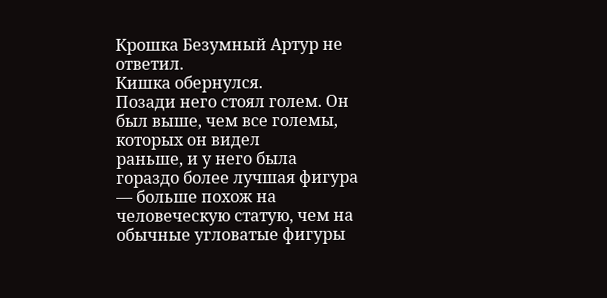Крошка Безумный Артур не ответил.
Кишка обернулся.
Позади него стоял голем. Он был выше, чем все големы, которых он видел
раньше, и у него была гораздо более лучшая фигура — больше похож на
человеческую статую, чем на обычные угловатые фигуры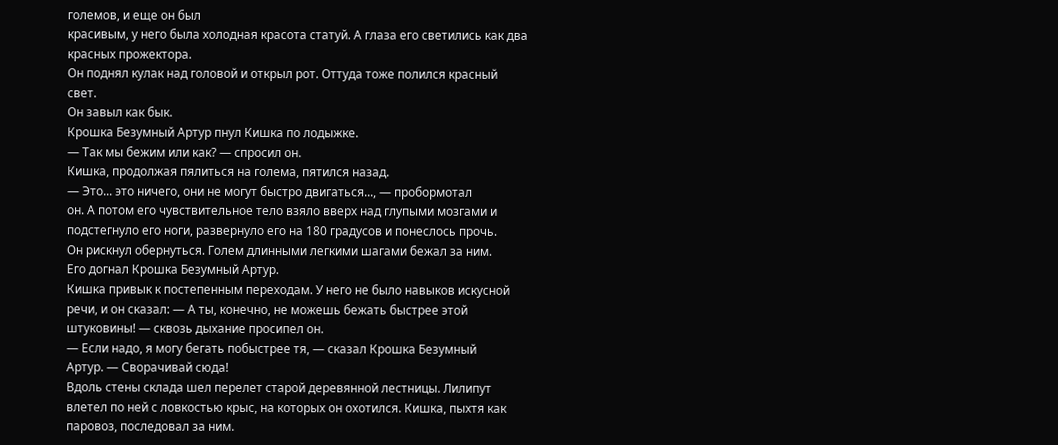големов, и еще он был
красивым, у него была холодная красота статуй. А глаза его светились как два
красных прожектора.
Он поднял кулак над головой и открыл рот. Оттуда тоже полился красный
свет.
Он завыл как бык.
Крошка Безумный Артур пнул Кишка по лодыжке.
— Так мы бежим или как? — спросил он.
Кишка, продолжая пялиться на голема, пятился назад.
— Это... это ничего, они не могут быстро двигаться..., — пробормотал
он. А потом его чувствительное тело взяло вверх над глупыми мозгами и
подстегнуло его ноги, развернуло его на 180 градусов и понеслось прочь.
Он рискнул обернуться. Голем длинными легкими шагами бежал за ним.
Его догнал Крошка Безумный Артур.
Кишка привык к постепенным переходам. У него не было навыков искусной
речи, и он сказал: — А ты, конечно, не можешь бежать быстрее этой
штуковины! — сквозь дыхание просипел он.
— Если надо, я могу бегать побыстрее тя, — сказал Крошка Безумный
Артур. — Сворачивай сюда!
Вдоль стены склада шел перелет старой деревянной лестницы. Лилипут
влетел по ней с ловкостью крыс, на которых он охотился. Кишка, пыхтя как
паровоз, последовал за ним.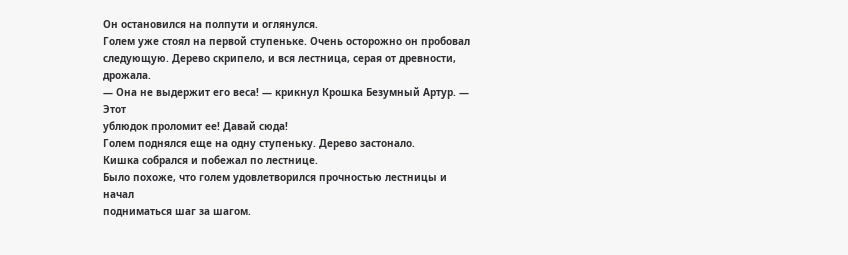Он остановился на полпути и оглянулся.
Голем уже стоял на первой ступеньке. Очень осторожно он пробовал
следующую. Дерево скрипело, и вся лестница, серая от древности, дрожала.
— Она не выдержит его веса! — крикнул Крошка Безумный Артур. — Этот
ублюдок проломит ее! Давай сюда!
Голем поднялся еще на одну ступеньку. Дерево застонало.
Кишка собрался и побежал по лестнице.
Было похоже, что голем удовлетворился прочностью лестницы и начал
подниматься шаг за шагом.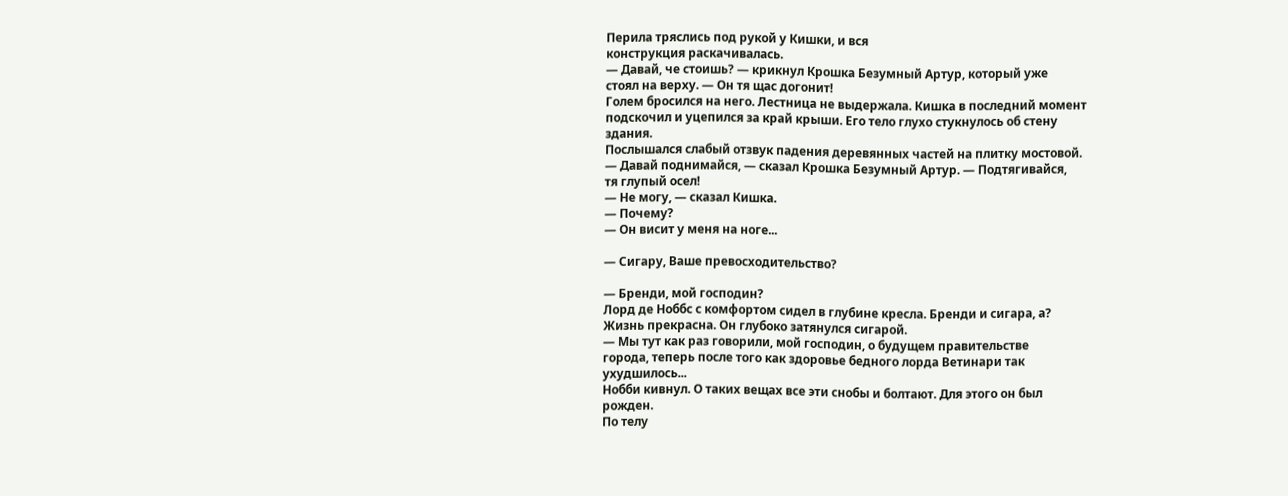Перила тряслись под рукой у Кишки, и вся
конструкция раскачивалась.
— Давай, че стоишь? — крикнул Крошка Безумный Артур, который уже
стоял на верху. — Он тя щас догонит!
Голем бросился на него. Лестница не выдержала. Кишка в последний момент
подскочил и уцепился за край крыши. Его тело глухо стукнулось об стену
здания.
Послышался слабый отзвук падения деревянных частей на плитку мостовой.
— Давай поднимайся, — сказал Крошка Безумный Артур. — Подтягивайся,
тя глупый осел!
— Не могу, — сказал Кишка.
— Почему?
— Он висит у меня на ноге...

— Сигару, Ваше превосходительство?

— Бренди, мой господин?
Лорд де Ноббс с комфортом сидел в глубине кресла. Бренди и сигара, а?
Жизнь прекрасна. Он глубоко затянулся сигарой.
— Мы тут как раз говорили, мой господин, о будущем правительстве
города, теперь после того как здоровье бедного лорда Ветинари так
ухудшилось...
Нобби кивнул. О таких вещах все эти снобы и болтают. Для этого он был
рожден.
По телу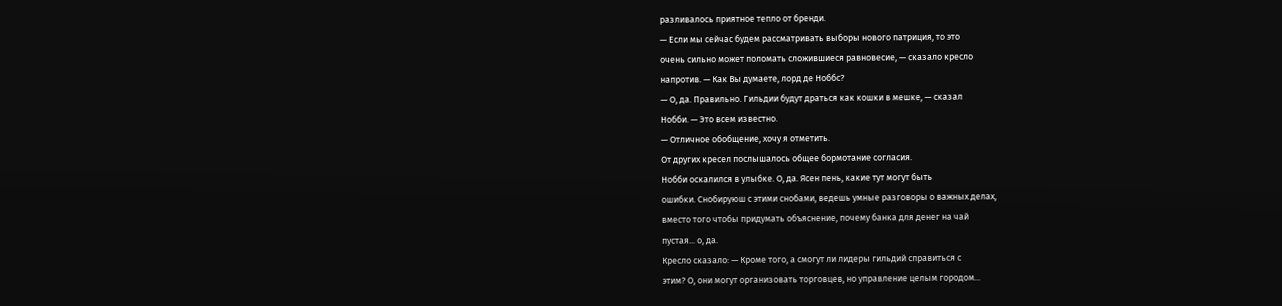разливалось приятное тепло от бренди.
— Если мы сейчас будем рассматривать выборы нового патриция, то это
очень сильно может поломать сложившиеся равновесие, — сказало кресло
напротив. — Как Вы думаете, лорд де Ноббс?
— О, да. Правильно. Гильдии будут драться как кошки в мешке, — сказал
Нобби. — Это всем известно.
— Отличное обобщение, хочу я отметить.
От других кресел послышалось общее бормотание согласия.
Нобби оскалился в улыбке. О, да. Ясен пень, какие тут могут быть
ошибки. Снобируюш с этими снобами, ведешь умные разговоры о важных делах,
вместо того чтобы придумать объяснение, почему банка для денег на чай
пустая... о, да.
Кресло сказало: — Кроме того, а смогут ли лидеры гильдий справиться с
этим? О, они могут организовать торговцев, но управление целым городом...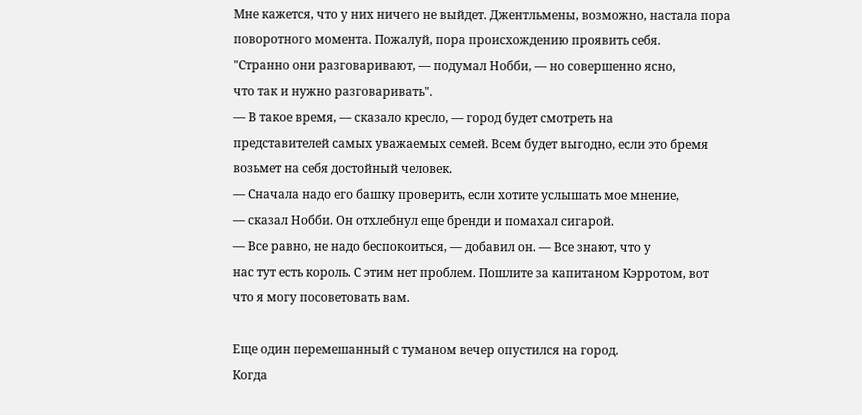Мне кажется, что у них ничего не выйдет. Джентльмены, возможно, настала пора
поворотного момента. Пожалуй, пора происхождению проявить себя.
"Странно они разговаривают, — подумал Нобби, — но совершенно ясно,
что так и нужно разговаривать".
— В такое время, — сказало кресло, — город будет смотреть на
представителей самых уважаемых семей. Всем будет выгодно, если это бремя
возьмет на себя достойный человек.
— Сначала надо его башку проверить, если хотите услышать мое мнение,
— сказал Нобби. Он отхлебнул еще бренди и помахал сигарой.
— Все равно, не надо беспокоиться, — добавил он. — Все знают, что у
нас тут есть король. С этим нет проблем. Пошлите за капитаном Кэрротом, вот
что я могу посоветовать вам.

Еще один перемешанный с туманом вечер опустился на город.
Когда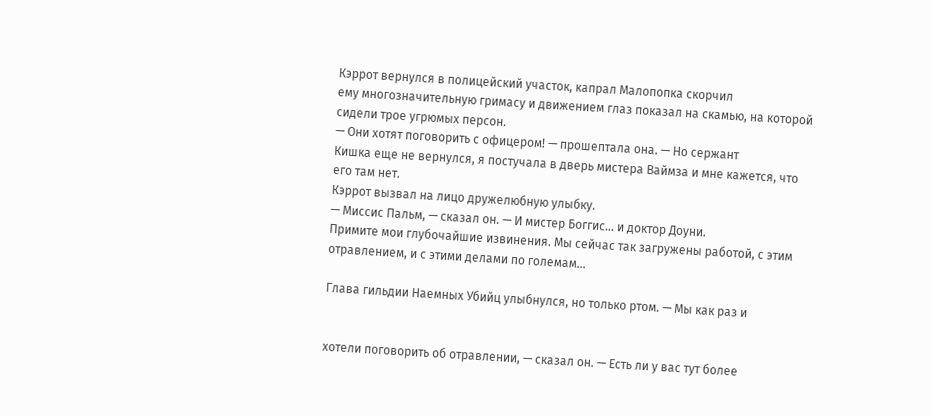Кэррот вернулся в полицейский участок, капрал Малопопка скорчил
ему многозначительную гримасу и движением глаз показал на скамью, на которой
сидели трое угрюмых персон.
— Они хотят поговорить с офицером! — прошептала она. — Но сержант
Кишка еще не вернулся, я постучала в дверь мистера Ваймза и мне кажется, что
его там нет.
Кэррот вызвал на лицо дружелюбную улыбку.
— Миссис Пальм, — сказал он. — И мистер Боггис... и доктор Доуни.
Примите мои глубочайшие извинения. Мы сейчас так загружены работой, с этим
отравлением, и с этими делами по големам...

Глава гильдии Наемных Убийц улыбнулся, но только ртом. — Мы как раз и


хотели поговорить об отравлении, — сказал он. — Есть ли у вас тут более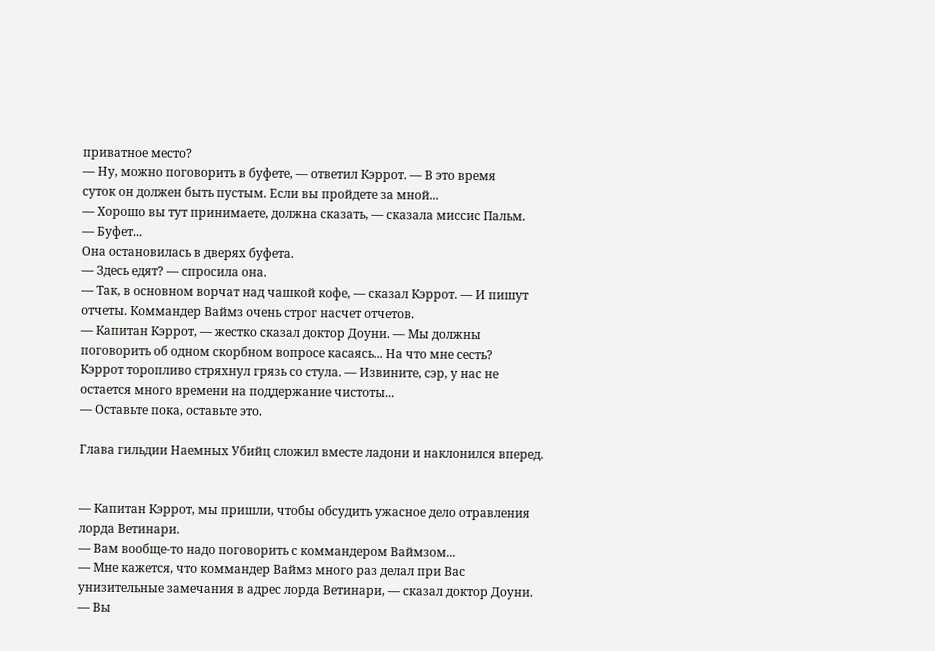приватное место?
— Ну, можно поговорить в буфете, — ответил Кэррот. — В это время
суток он должен быть пустым. Если вы пройдете за мной...
— Хорошо вы тут принимаете, должна сказать, — сказала миссис Пальм.
— Буфет...
Она остановилась в дверях буфета.
— Здесь едят? — спросила она.
— Так, в основном ворчат над чашкой кофе, — сказал Кэррот. — И пишут
отчеты. Коммандер Ваймз очень строг насчет отчетов.
— Капитан Кэррот, — жестко сказал доктор Доуни. — Мы должны
поговорить об одном скорбном вопросе касаясь... На что мне сесть?
Кэррот торопливо стряхнул грязь со стула. — Извините, сэр, у нас не
остается много времени на поддержание чистоты...
— Оставьте пока, оставьте это.

Глава гильдии Наемных Убийц сложил вместе ладони и наклонился вперед.


— Капитан Кэррот, мы пришли, чтобы обсудить ужасное дело отравления
лорда Ветинари.
— Вам вообще-то надо поговорить с коммандером Ваймзом...
— Мне кажется, что коммандер Ваймз много раз делал при Вас
унизительные замечания в адрес лорда Ветинари, — сказал доктор Доуни.
— Вы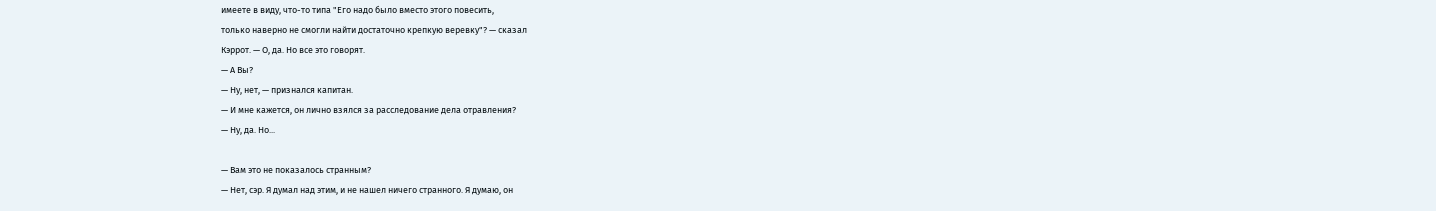имеете в виду, что-то типа "Его надо было вместо этого повесить,
только наверно не смогли найти достаточно крепкую веревку"? — сказал
Кэррот. — О, да. Но все это говорят.
— А Вы?
— Ну, нет, — признался капитан.
— И мне кажется, он лично взялся за расследование дела отравления?
— Ну, да. Но...

— Вам это не показалось странным?
— Нет, сэр. Я думал над этим, и не нашел ничего странного. Я думаю, он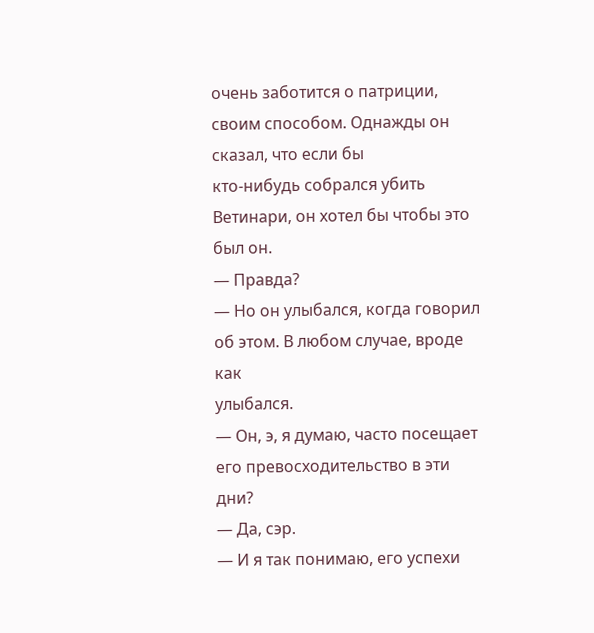очень заботится о патриции, своим способом. Однажды он сказал, что если бы
кто-нибудь собрался убить Ветинари, он хотел бы чтобы это был он.
— Правда?
— Но он улыбался, когда говорил об этом. В любом случае, вроде как
улыбался.
— Он, э, я думаю, часто посещает его превосходительство в эти дни?
— Да, сэр.
— И я так понимаю, его успехи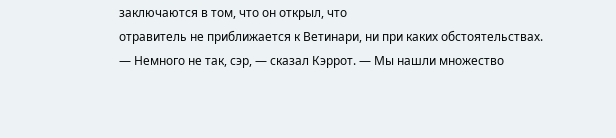заключаются в том, что он открыл, что
отравитель не приближается к Ветинари, ни при каких обстоятельствах.
— Немного не так, сэр, — сказал Кэррот. — Мы нашли множество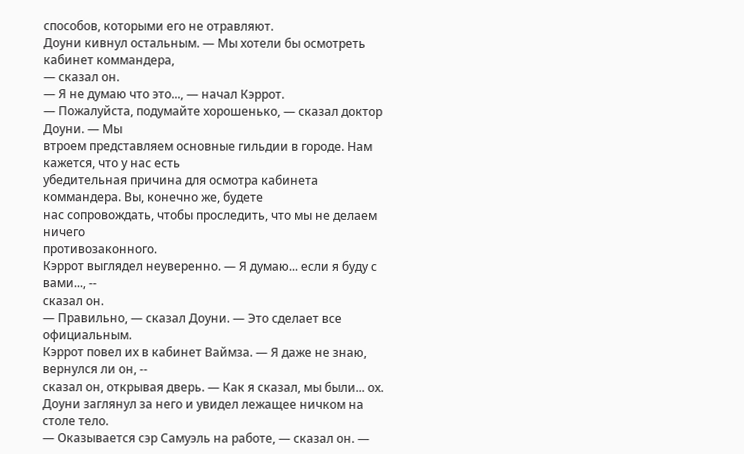способов, которыми его не отравляют.
Доуни кивнул остальным. — Мы хотели бы осмотреть кабинет коммандера,
— сказал он.
— Я не думаю что это..., — начал Кэррот.
— Пожалуйста, подумайте хорошенько, — сказал доктор Доуни. — Мы
втроем представляем основные гильдии в городе. Нам кажется, что у нас есть
убедительная причина для осмотра кабинета коммандера. Вы, конечно же, будете
нас сопровождать, чтобы проследить, что мы не делаем ничего
противозаконного.
Кэррот выглядел неуверенно. — Я думаю... если я буду с вами..., --
сказал он.
— Правильно, — сказал Доуни. — Это сделает все официальным.
Кэррот повел их в кабинет Ваймза. — Я даже не знаю, вернулся ли он, --
сказал он, открывая дверь. — Как я сказал, мы были... ох.
Доуни заглянул за него и увидел лежащее ничком на столе тело.
— Оказывается сэр Самуэль на работе, — сказал он. —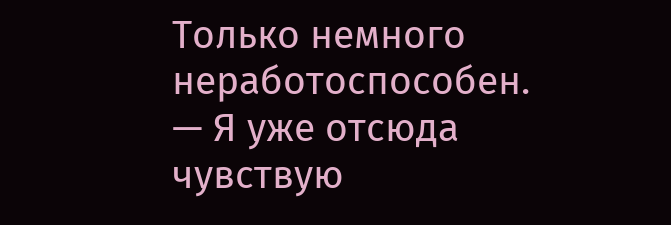Только немного
неработоспособен.
— Я уже отсюда чувствую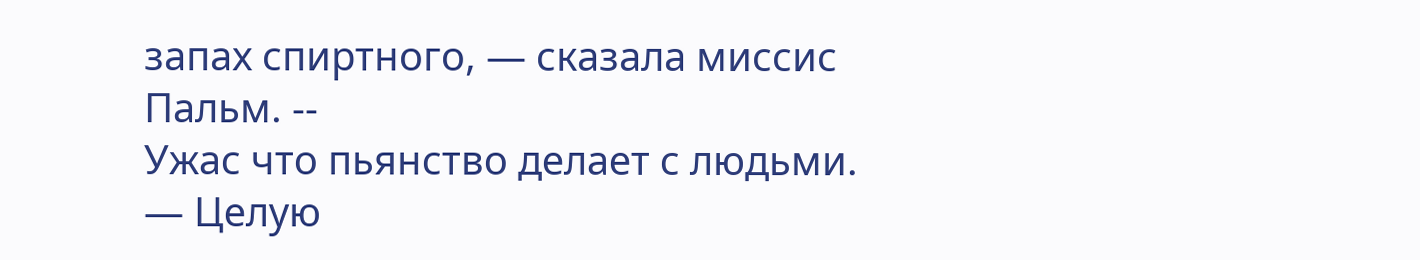запах спиртного, — сказала миссис Пальм. --
Ужас что пьянство делает с людьми.
— Целую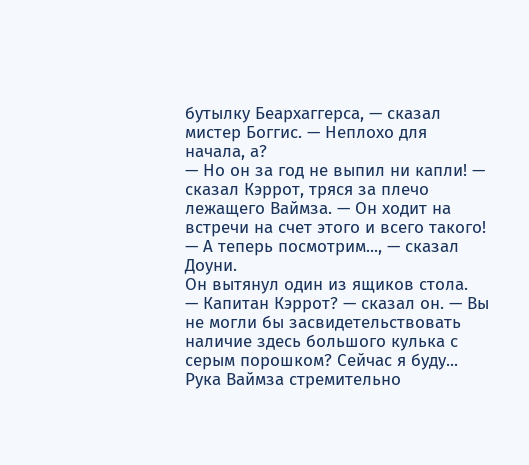бутылку Беархаггерса, — сказал мистер Боггис. — Неплохо для
начала, а?
— Но он за год не выпил ни капли! — сказал Кэррот, тряся за плечо
лежащего Ваймза. — Он ходит на встречи на счет этого и всего такого!
— А теперь посмотрим..., — сказал Доуни.
Он вытянул один из ящиков стола.
— Капитан Кэррот? — сказал он. — Вы не могли бы засвидетельствовать
наличие здесь большого кулька с серым порошком? Сейчас я буду...
Рука Ваймза стремительно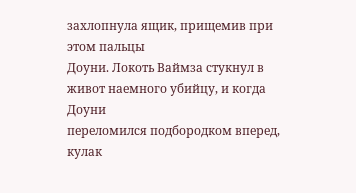захлопнула ящик, прищемив при этом пальцы
Доуни. Локоть Ваймза стукнул в живот наемного убийцу, и когда Доуни
переломился подбородком вперед, кулак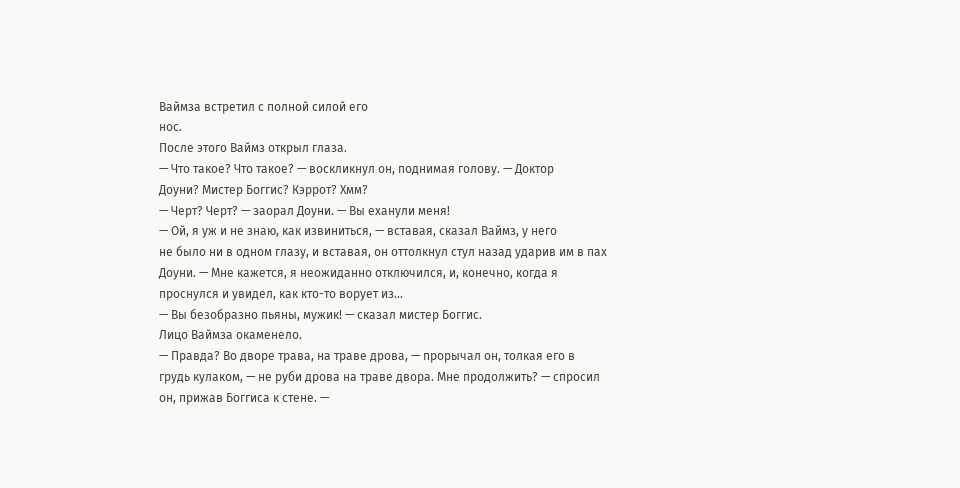Ваймза встретил с полной силой его
нос.
После этого Ваймз открыл глаза.
— Что такое? Что такое? — воскликнул он, поднимая голову. — Доктор
Доуни? Мистер Боггис? Кэррот? Хмм?
— Черт? Черт? — заорал Доуни. — Вы еханули меня!
— Ой, я уж и не знаю, как извиниться, — вставая, сказал Ваймз, у него
не было ни в одном глазу, и вставая, он оттолкнул стул назад ударив им в пах
Доуни. — Мне кажется, я неожиданно отключился, и, конечно, когда я
проснулся и увидел, как кто-то ворует из...
— Вы безобразно пьяны, мужик! — сказал мистер Боггис.
Лицо Ваймза окаменело.
— Правда? Во дворе трава, на траве дрова, — прорычал он, толкая его в
грудь кулаком, — не руби дрова на траве двора. Мне продолжить? — спросил
он, прижав Боггиса к стене. —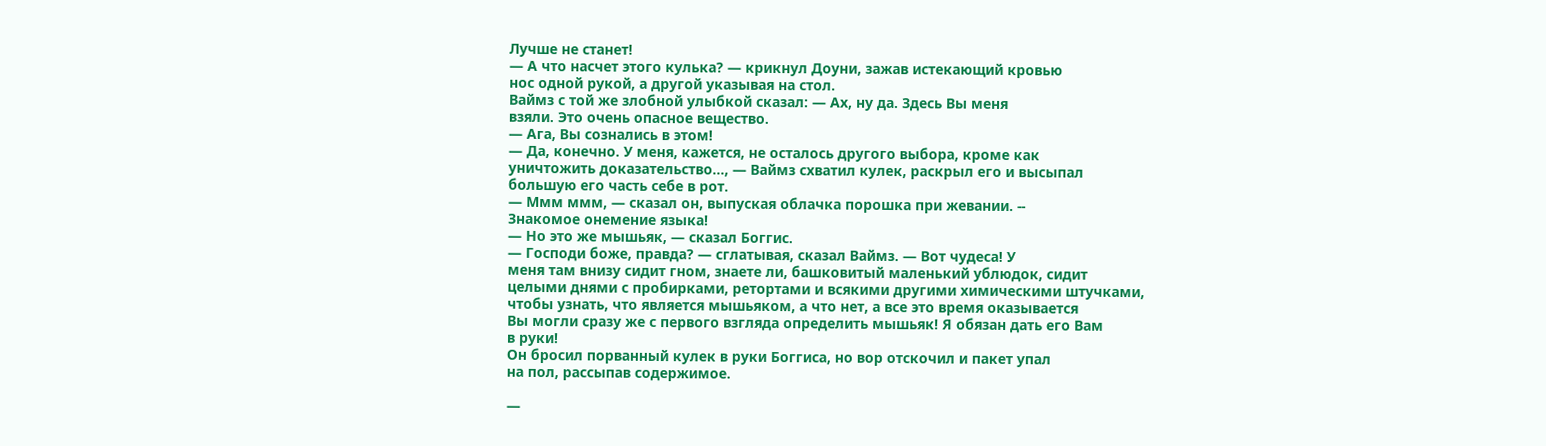Лучше не станет!
— А что насчет этого кулька? — крикнул Доуни, зажав истекающий кровью
нос одной рукой, а другой указывая на стол.
Ваймз с той же злобной улыбкой сказал: — Ах, ну да. Здесь Вы меня
взяли. Это очень опасное вещество.
— Ага, Вы сознались в этом!
— Да, конечно. У меня, кажется, не осталось другого выбора, кроме как
уничтожить доказательство..., — Ваймз схватил кулек, раскрыл его и высыпал
большую его часть себе в рот.
— Ммм ммм, — сказал он, выпуская облачка порошка при жевании. --
Знакомое онемение языка!
— Но это же мышьяк, — сказал Боггис.
— Господи боже, правда? — сглатывая, сказал Ваймз. — Вот чудеса! У
меня там внизу сидит гном, знаете ли, башковитый маленький ублюдок, сидит
целыми днями с пробирками, ретортами и всякими другими химическими штучками,
чтобы узнать, что является мышьяком, а что нет, а все это время оказывается
Вы могли сразу же с первого взгляда определить мышьяк! Я обязан дать его Вам
в руки!
Он бросил порванный кулек в руки Боггиса, но вор отскочил и пакет упал
на пол, рассыпав содержимое.

—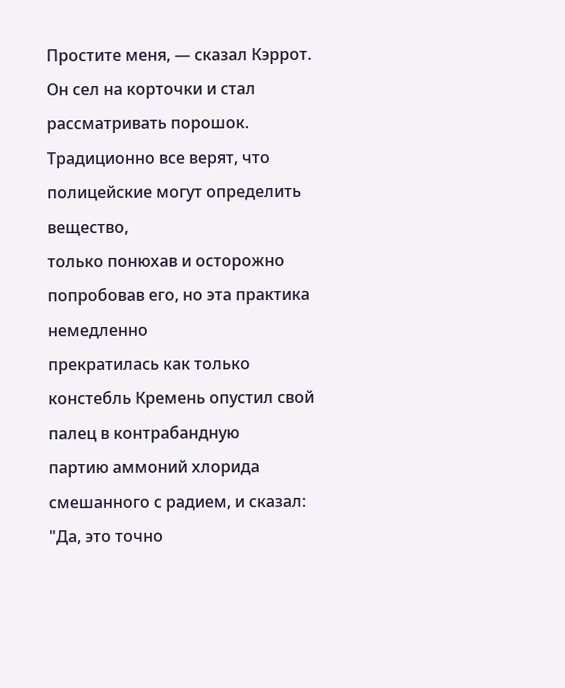Простите меня, — сказал Кэррот. Он сел на корточки и стал
рассматривать порошок.
Традиционно все верят, что полицейские могут определить вещество,
только понюхав и осторожно попробовав его, но эта практика немедленно
прекратилась как только констебль Кремень опустил свой палец в контрабандную
партию аммоний хлорида смешанного с радием, и сказал: "Да, это точно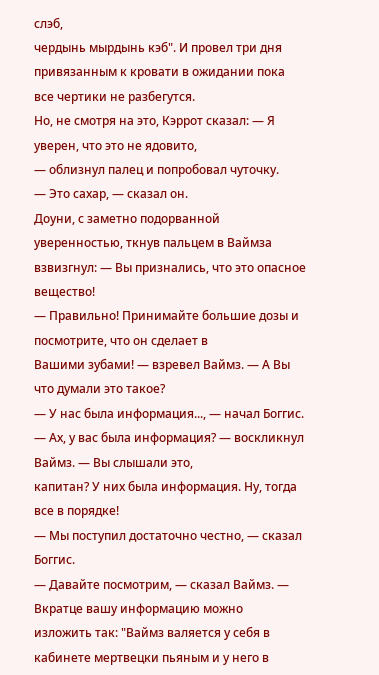слэб,
чердынь мырдынь кэб". И провел три дня привязанным к кровати в ожидании пока
все чертики не разбегутся.
Но, не смотря на это, Кэррот сказал: — Я уверен, что это не ядовито,
— облизнул палец и попробовал чуточку.
— Это сахар, — сказал он.
Доуни, с заметно подорванной уверенностью, ткнув пальцем в Ваймза
взвизгнул: — Вы признались, что это опасное вещество!
— Правильно! Принимайте большие дозы и посмотрите, что он сделает в
Вашими зубами! — взревел Ваймз. — А Вы что думали это такое?
— У нас была информация..., — начал Боггис.
— Ах, у вас была информация? — воскликнул Ваймз. — Вы слышали это,
капитан? У них была информация. Ну, тогда все в порядке!
— Мы поступил достаточно честно, — сказал Боггис.
— Давайте посмотрим, — сказал Ваймз. — Вкратце вашу информацию можно
изложить так: "Ваймз валяется у себя в кабинете мертвецки пьяным и у него в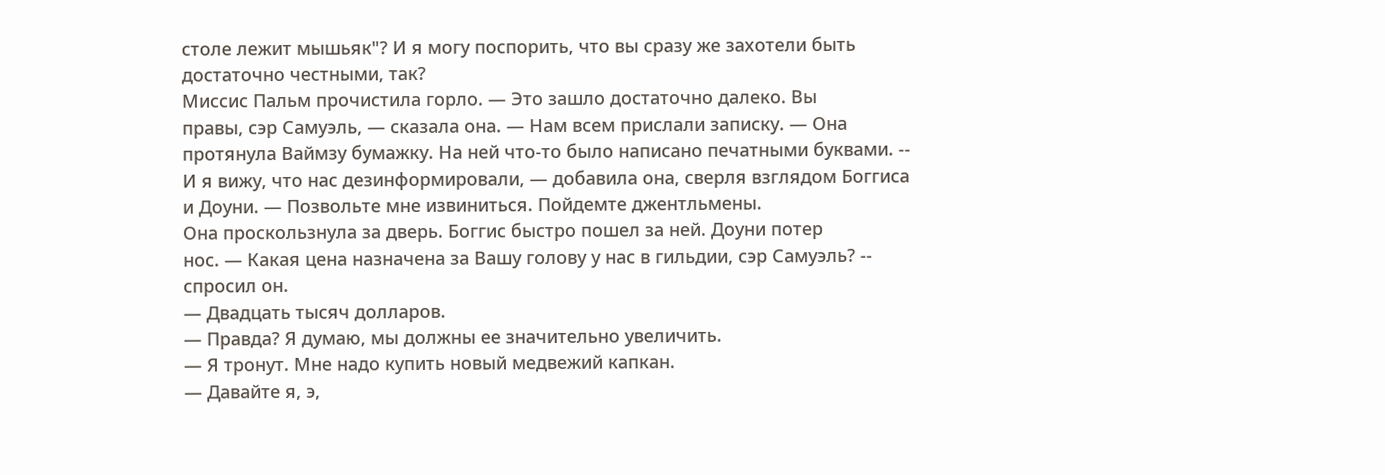столе лежит мышьяк"? И я могу поспорить, что вы сразу же захотели быть
достаточно честными, так?
Миссис Пальм прочистила горло. — Это зашло достаточно далеко. Вы
правы, сэр Самуэль, — сказала она. — Нам всем прислали записку. — Она
протянула Ваймзу бумажку. На ней что-то было написано печатными буквами. --
И я вижу, что нас дезинформировали, — добавила она, сверля взглядом Боггиса
и Доуни. — Позвольте мне извиниться. Пойдемте джентльмены.
Она проскользнула за дверь. Боггис быстро пошел за ней. Доуни потер
нос. — Какая цена назначена за Вашу голову у нас в гильдии, сэр Самуэль? --
спросил он.
— Двадцать тысяч долларов.
— Правда? Я думаю, мы должны ее значительно увеличить.
— Я тронут. Мне надо купить новый медвежий капкан.
— Давайте я, э,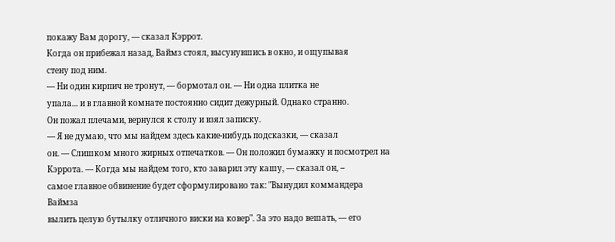покажу Вам дорогу, — сказал Кэррот.
Когда он прибежал назад, Ваймз стоял, высунувшись в окно, и ощупывая
стену под ним.
— Ни один кирпич не тронут, — бормотал он. — Ни одна плитка не
упала... и в главной комнате постоянно сидит дежурный. Однако странно.
Он пожал плечами, вернулся к столу и взял записку.
— Я не думаю, что мы найдем здесь какие-нибудь подсказки, — сказал
он. — Слишком много жирных отпечатков. — Он положил бумажку и посмотрел на
Кэррота. — Когда мы найдем того, кто заварил эту кашу, — сказал он, --
самое главное обвинение будет сформулировано так: "Вынудил коммандера Ваймза
вылить целую бутылку отличного виски на ковер". За это надо вешать, — его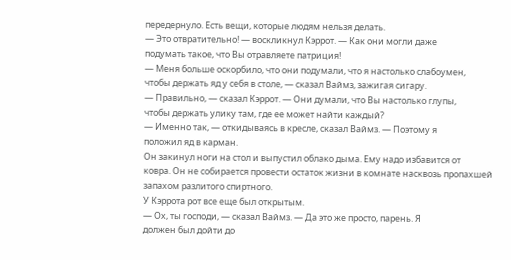передернуло. Есть вещи, которые людям нельзя делать.
— Это отвратительно! — воскликнул Кэррот. — Как они могли даже
подумать такое, что Вы отравляете патриция!
— Меня больше оскорбило, что они подумали, что я настолько слабоумен,
чтобы держать яд у себя в столе, — сказал Ваймз, зажигая сигару.
— Правильно, — сказал Кэррот. — Они думали, что Вы настолько глупы,
чтобы держать улику там, где ее может найти каждый?
— Именно так, — откидываясь в кресле, сказал Ваймз. — Поэтому я
положил яд в карман.
Он закинул ноги на стол и выпустил облако дыма. Ему надо избавится от
ковра. Он не собирается провести остаток жизни в комнате насквозь пропахшей
запахом разлитого спиртного.
У Кэррота рот все еще был открытым.
— Ох, ты господи, — сказал Ваймз. — Да это же просто, парень. Я
должен был дойти до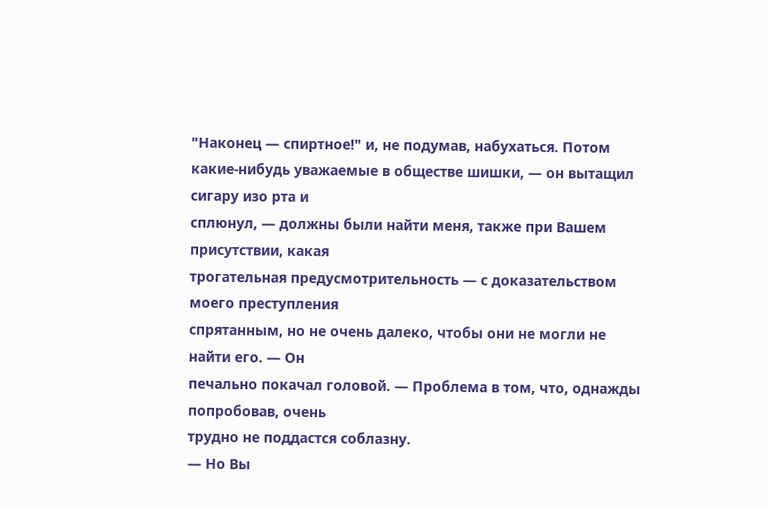"Наконец — спиртное!" и, не подумав, набухаться. Потом
какие-нибудь уважаемые в обществе шишки, — он вытащил сигару изо рта и
сплюнул, — должны были найти меня, также при Вашем присутствии, какая
трогательная предусмотрительность — с доказательством моего преступления
спрятанным, но не очень далеко, чтобы они не могли не найти его. — Он
печально покачал головой. — Проблема в том, что, однажды попробовав, очень
трудно не поддастся соблазну.
— Но Вы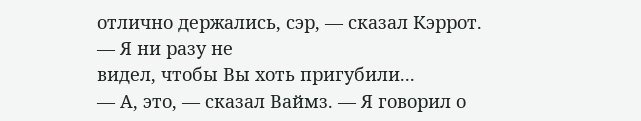отлично держались, сэр, — сказал Кэррот. — Я ни разу не
видел, чтобы Вы хоть пригубили...
— А, это, — сказал Ваймз. — Я говорил о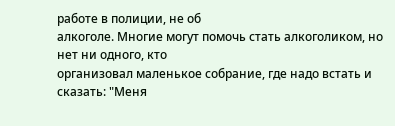работе в полиции, не об
алкоголе. Многие могут помочь стать алкоголиком, но нет ни одного, кто
организовал маленькое собрание, где надо встать и сказать: "Меня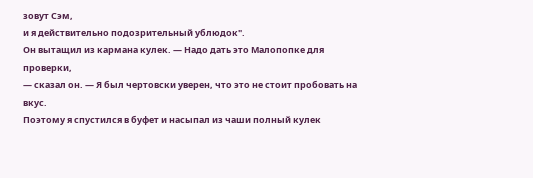зовут Сэм,
и я действительно подозрительный ублюдок".
Он вытащил из кармана кулек. — Надо дать это Малопопке для проверки,
— сказал он. — Я был чертовски уверен, что это не стоит пробовать на вкус.
Поэтому я спустился в буфет и насыпал из чаши полный кулек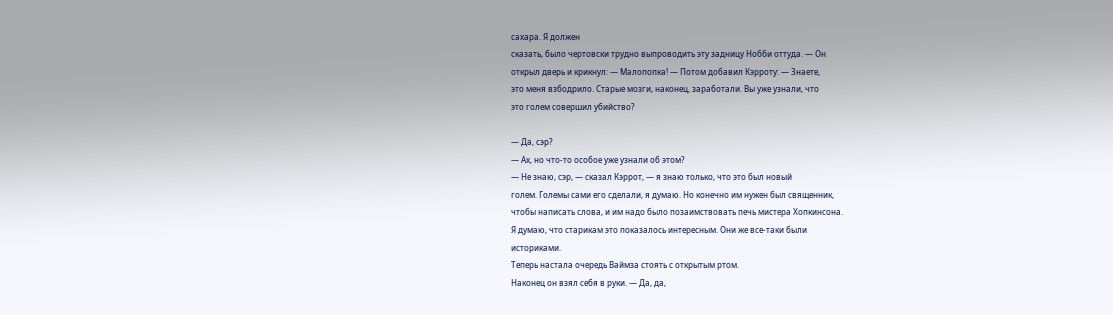сахара. Я должен
сказать, было чертовски трудно выпроводить эту задницу Нобби оттуда. — Он
открыл дверь и крикнул: — Малопопка! — Потом добавил Кэрроту: — Знаете,
это меня взбодрило. Старые мозги, наконец, заработали. Вы уже узнали, что
это голем совершил убийство?

— Да, сэр?
— Ах, но что-то особое уже узнали об этом?
— Не знаю, сэр, — сказал Кэррот, — я знаю только, что это был новый
голем. Големы сами его сделали, я думаю. Но конечно им нужен был священник,
чтобы написать слова, и им надо было позаимствовать печь мистера Хопкинсона.
Я думаю, что старикам это показалось интересным. Они же все-таки были
историками.
Теперь настала очередь Ваймза стоять с открытым ртом.
Наконец он взял себя в руки. — Да, да,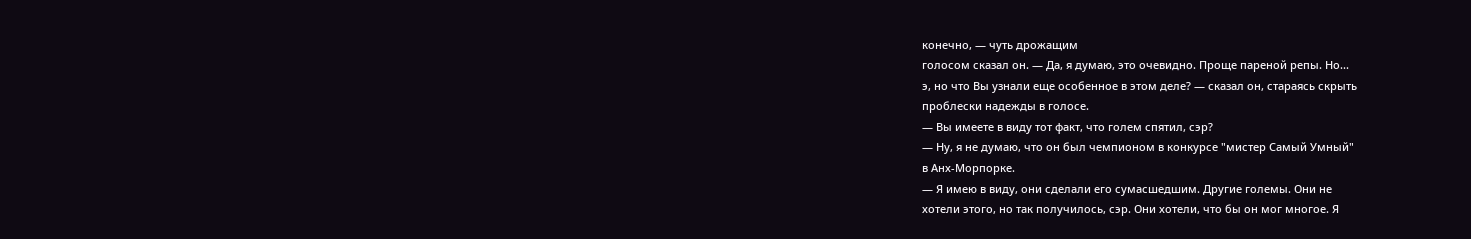конечно, — чуть дрожащим
голосом сказал он. — Да, я думаю, это очевидно. Проще пареной репы. Но...
э, но что Вы узнали еще особенное в этом деле? — сказал он, стараясь скрыть
проблески надежды в голосе.
— Вы имеете в виду тот факт, что голем спятил, сэр?
— Ну, я не думаю, что он был чемпионом в конкурсе "мистер Самый Умный"
в Анх-Морпорке.
— Я имею в виду, они сделали его сумасшедшим. Другие големы. Они не
хотели этого, но так получилось, сэр. Они хотели, что бы он мог многое. Я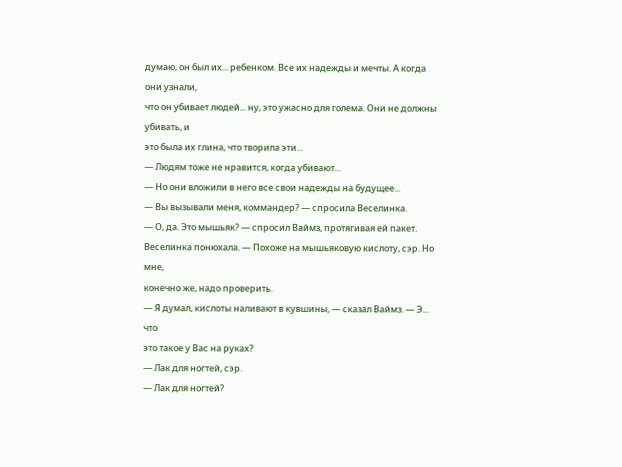думаю, он был их... ребенком. Все их надежды и мечты. А когда они узнали,
что он убивает людей... ну, это ужасно для голема. Они не должны убивать, и
это была их глина, что творила эти...
— Людям тоже не нравится, когда убивают...
— Но они вложили в него все свои надежды на будущее...
— Вы вызывали меня, коммандер? — спросила Веселинка.
— О, да. Это мышьяк? — спросил Ваймз, протягивая ей пакет.
Веселинка понюхала. — Похоже на мышьяковую кислоту, сэр. Но мне,
конечно же, надо проверить.
— Я думал, кислоты наливают в кувшины, — сказал Ваймз. — Э... что
это такое у Вас на руках?
— Лак для ногтей, сэр.
— Лак для ногтей?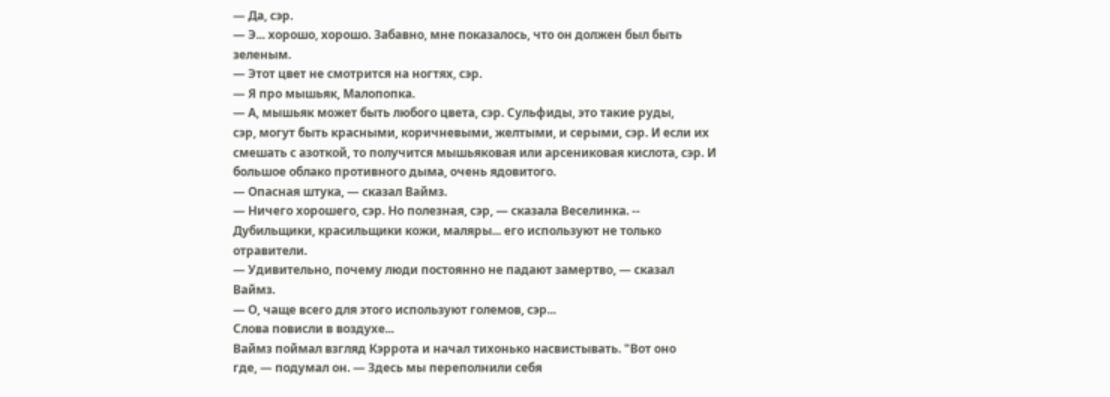— Да, сэр.
— Э... хорошо, хорошо. Забавно, мне показалось, что он должен был быть
зеленым.
— Этот цвет не смотрится на ногтях, сэр.
— Я про мышьяк, Малопопка.
— А, мышьяк может быть любого цвета, сэр. Сульфиды, это такие руды,
сэр, могут быть красными, коричневыми, желтыми, и серыми, сэр. И если их
смешать с азоткой, то получится мышьяковая или арсениковая кислота, сэр. И
большое облако противного дыма, очень ядовитого.
— Опасная штука, — сказал Ваймз.
— Ничего хорошего, сэр. Но полезная, сэр, — сказала Веселинка. --
Дубильщики, красильщики кожи, маляры... его используют не только отравители.
— Удивительно, почему люди постоянно не падают замертво, — сказал
Ваймз.
— О, чаще всего для этого используют големов, сэр...
Слова повисли в воздухе...
Ваймз поймал взгляд Кэррота и начал тихонько насвистывать. "Вот оно
где, — подумал он. — Здесь мы переполнили себя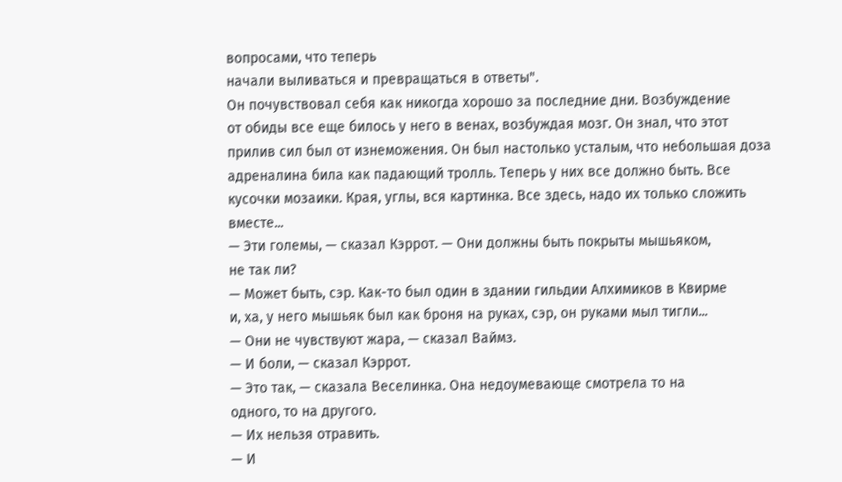вопросами, что теперь
начали выливаться и превращаться в ответы".
Он почувствовал себя как никогда хорошо за последние дни. Возбуждение
от обиды все еще билось у него в венах, возбуждая мозг. Он знал, что этот
прилив сил был от изнеможения. Он был настолько усталым, что небольшая доза
адреналина била как падающий тролль. Теперь у них все должно быть. Все
кусочки мозаики. Края, углы, вся картинка. Все здесь, надо их только сложить
вместе...
— Эти големы, — сказал Кэррот. — Они должны быть покрыты мышьяком,
не так ли?
— Может быть, сэр. Как-то был один в здании гильдии Алхимиков в Квирме
и, ха, у него мышьяк был как броня на руках, сэр, он руками мыл тигли...
— Они не чувствуют жара, — сказал Ваймз.
— И боли, — сказал Кэррот.
— Это так, — сказала Веселинка. Она недоумевающе смотрела то на
одного, то на другого.
— Их нельзя отравить.
— И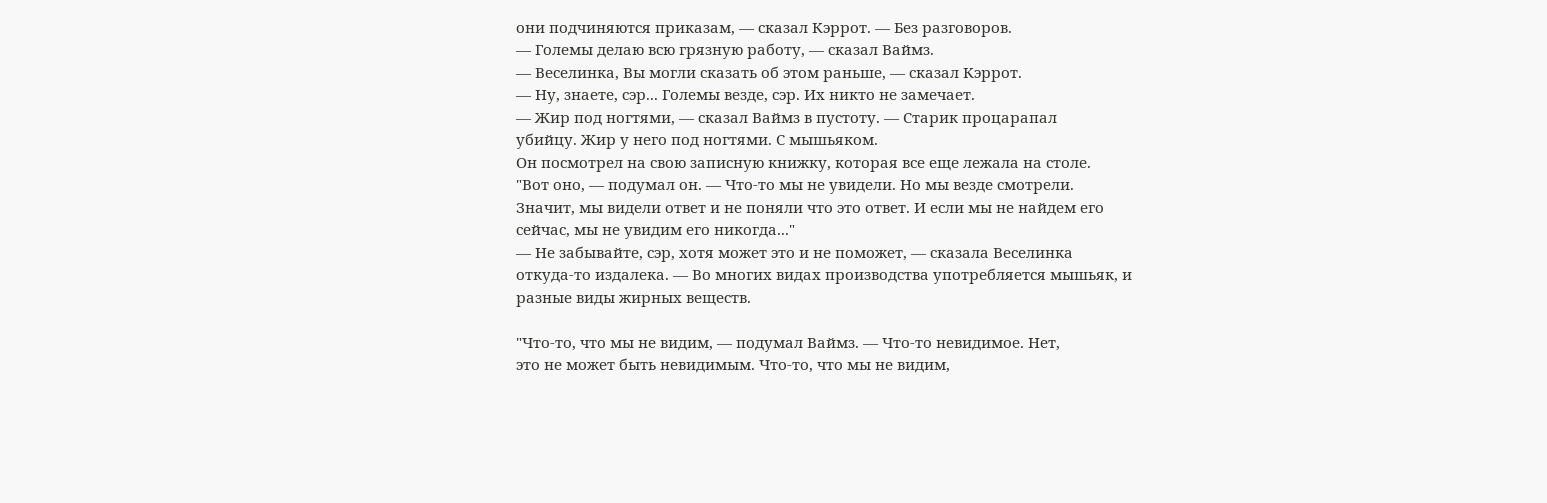они подчиняются приказам, — сказал Кэррот. — Без разговоров.
— Големы делаю всю грязную работу, — сказал Ваймз.
— Веселинка, Вы могли сказать об этом раньше, — сказал Кэррот.
— Ну, знаете, сэр... Големы везде, сэр. Их никто не замечает.
— Жир под ногтями, — сказал Ваймз в пустоту. — Старик процарапал
убийцу. Жир у него под ногтями. С мышьяком.
Он посмотрел на свою записную книжку, которая все еще лежала на столе.
"Вот оно, — подумал он. — Что-то мы не увидели. Но мы везде смотрели.
Значит, мы видели ответ и не поняли что это ответ. И если мы не найдем его
сейчас, мы не увидим его никогда..."
— Не забывайте, сэр, хотя может это и не поможет, — сказала Веселинка
откуда-то издалека. — Во многих видах производства употребляется мышьяк, и
разные виды жирных веществ.

"Что-то, что мы не видим, — подумал Ваймз. — Что-то невидимое. Нет,
это не может быть невидимым. Что-то, что мы не видим,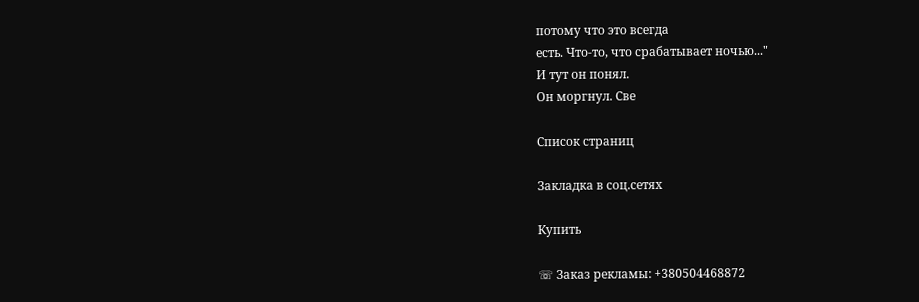потому что это всегда
есть. Что-то, что срабатывает ночью..."
И тут он понял.
Он моргнул. Све

Список страниц

Закладка в соц.сетях

Купить

☏ Заказ рекламы: +380504468872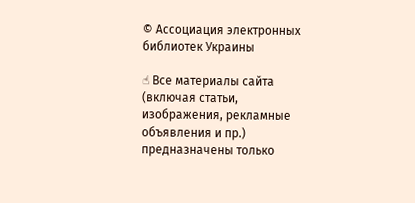© Ассоциация электронных библиотек Украины

☝ Все материалы сайта (включая статьи, изображения, рекламные объявления и пр.) предназначены только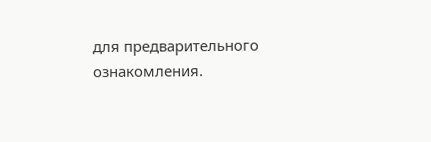для предварительного ознакомления.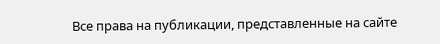Все права на публикации, представленные на сайте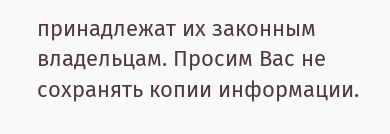принадлежат их законным владельцам. Просим Вас не сохранять копии информации.